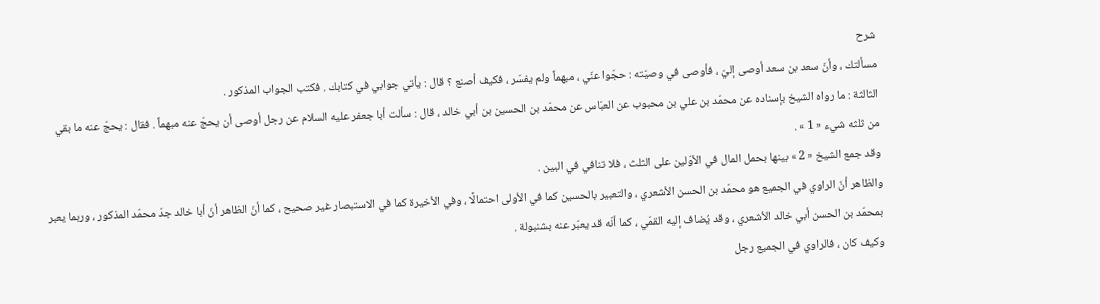شرح
مسألتك ، وأنّ سعد بن سعد أوصى إليّ ، فأوصى في وصيّته : حجّوا عنّي ، مبهماً ولم يفسّر ، فكيف أصنع ؟ قال : يأتي جوابي في كتابك . فكتب الجواب المذكور .
الثالثة : ما رواه الشيخ بإسناده عن محمّد بن علي بن محبوب عن العبّاس عن محمّد بن الحسين بن أبي خالد ، قال : سألت أبا جعفر عليه السلام عن رجل أوصى أن يحجّ عنه مبهماً . فقال : يحجّ عنه ما بقي من ثلثه شيء « 1 » .
وقد جمع الشيخ « 2 » بينها بحمل المال في الأوّلين على الثلث ، فلا تنافي في البين .
والظاهر أنّ الراوي في الجميع هو محمّد بن الحسن الأشعري ، والتعبير بالحسين كما في الأولى احتمالًا ، وفي الأخيرة كما في الاستبصار غير صحيح ، كما أنّ الظاهر أنّ أبا خالد جدّ محمّد المذكور ، وربما يعبر بمحمّد بن الحسن أبي خالد الأشعري ، وقد يُضاف إليه القمّي ، كما أنّه قد يعبّر عنه بشنبولة .
وكيف كان ، فالراوي في الجميع رجل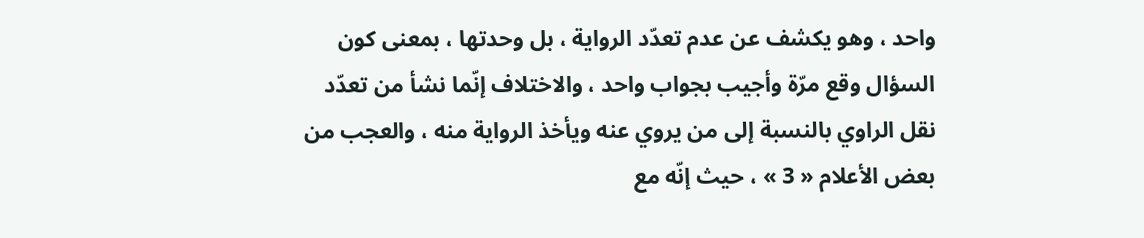واحد ، وهو يكشف عن عدم تعدّد الرواية ، بل وحدتها ، بمعنى كون السؤال وقع مرّة وأجيب بجواب واحد ، والاختلاف إنّما نشأ من تعدّد نقل الراوي بالنسبة إلى من يروي عنه ويأخذ الرواية منه ، والعجب من بعض الأعلام « 3 » ، حيث إنّه مع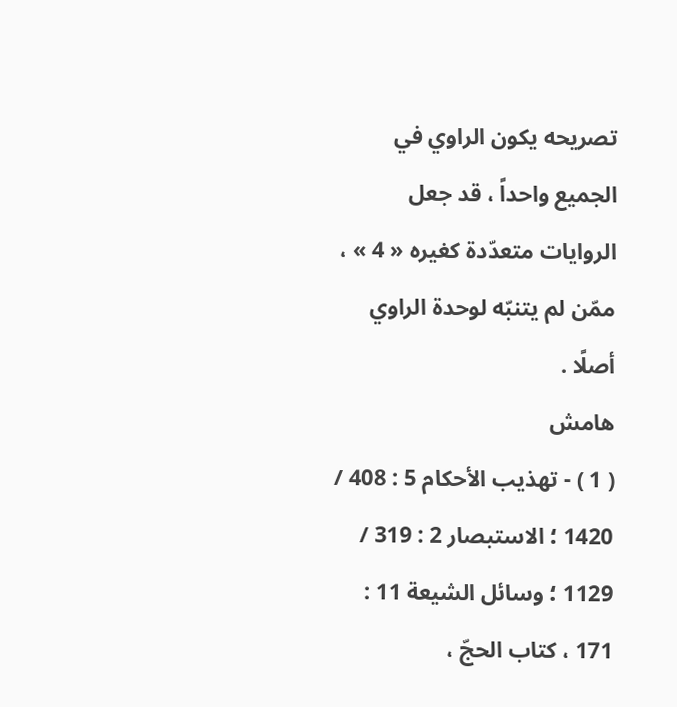تصريحه يكون الراوي في الجميع واحداً ، قد جعل الروايات متعدّدة كغيره « 4 » ، ممّن لم يتنبّه لوحدة الراوي أصلًا .
هامش
( 1 ) - تهذيب الأحكام 5 : 408 / 1420 ؛ الاستبصار 2 : 319 / 1129 ؛ وسائل الشيعة 11 : 171 ، كتاب الحجّ ،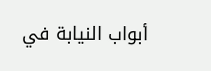أبواب النيابة في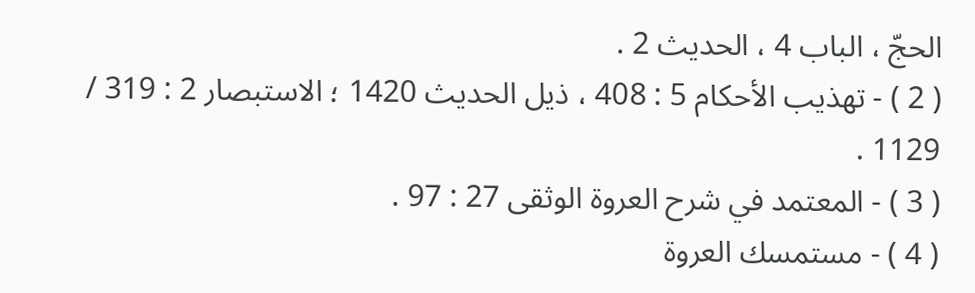الحجّ ، الباب 4 ، الحديث 2 .
( 2 ) - تهذيب الأحكام 5 : 408 ، ذيل الحديث 1420 ؛ الاستبصار 2 : 319 / 1129 .
( 3 ) - المعتمد في شرح العروة الوثقى 27 : 97 .
( 4 ) - مستمسك العروة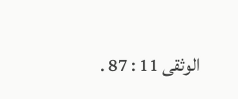الوثقى 11 : 87 .